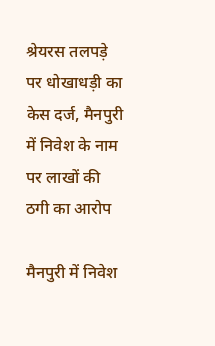श्रेयरस तलपड़े पर धोखाधड़ी का केस दर्ज, मैनपुरी में निवेश के नाम पर लाखों की ठगी का आरोप

मैनपुरी में निवेश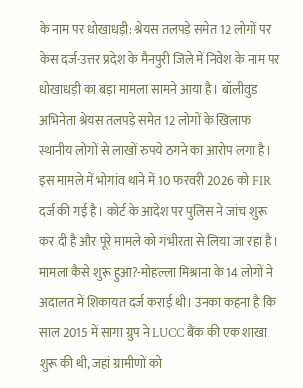के नाम पर धोखाधड़ी: श्रेयस तलपड़े समेत 12 लोगों पर केस दर्ज-उत्तर प्रदेश के मैनपुरी जिले में निवेश के नाम पर धोखाधड़ी का बड़ा मामला सामने आया है। बॉलीवुड अभिनेता श्रेयस तलपड़े समेत 12 लोगों के खिलाफ स्थानीय लोगों से लाखों रुपये ठगने का आरोप लगा है। इस मामले में भोगांव थाने में 10 फरवरी 2026 को FIR दर्ज की गई है। कोर्ट के आदेश पर पुलिस ने जांच शुरू कर दी है और पूरे मामले को गंभीरता से लिया जा रहा है।
मामला कैसे शुरू हुआ?-मोहल्ला मिश्राना के 14 लोगों ने अदालत में शिकायत दर्ज कराई थी। उनका कहना है कि साल 2015 में सागा ग्रुप ने LUCC बैंक की एक शाखा शुरू की थी, जहां ग्रामीणों को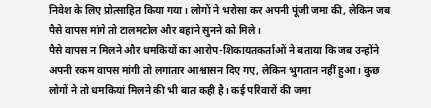निवेश के लिए प्रोत्साहित किया गया। लोगों ने भरोसा कर अपनी पूंजी जमा की, लेकिन जब पैसे वापस मांगे तो टालमटोल और बहाने सुनने को मिले।
पैसे वापस न मिलने और धमकियों का आरोप-शिकायतकर्ताओं ने बताया कि जब उन्होंने अपनी रकम वापस मांगी तो लगातार आश्वासन दिए गए, लेकिन भुगतान नहीं हुआ। कुछ लोगों ने तो धमकियां मिलने की भी बात कही है। कई परिवारों की जमा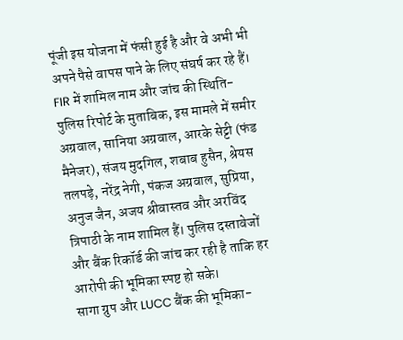पूंजी इस योजना में फंसी हुई है और वे अभी भी अपने पैसे वापस पाने के लिए संघर्ष कर रहे हैं।
FIR में शामिल नाम और जांच की स्थिति-पुलिस रिपोर्ट के मुताबिक, इस मामले में समीर अग्रवाल, सानिया अग्रवाल, आरके सेट्टी (फंड मैनेजर), संजय मुदगिल, शबाब हुसैन, श्रेयस तलपड़े, नरेंद्र नेगी, पंकज अग्रवाल, सुप्रिया, अनुज जैन, अजय श्रीवास्तव और अरविंद त्रिपाठी के नाम शामिल हैं। पुलिस दस्तावेजों और बैंक रिकॉर्ड की जांच कर रही है ताकि हर आरोपी की भूमिका स्पष्ट हो सके।
सागा ग्रुप और LUCC बैंक की भूमिका-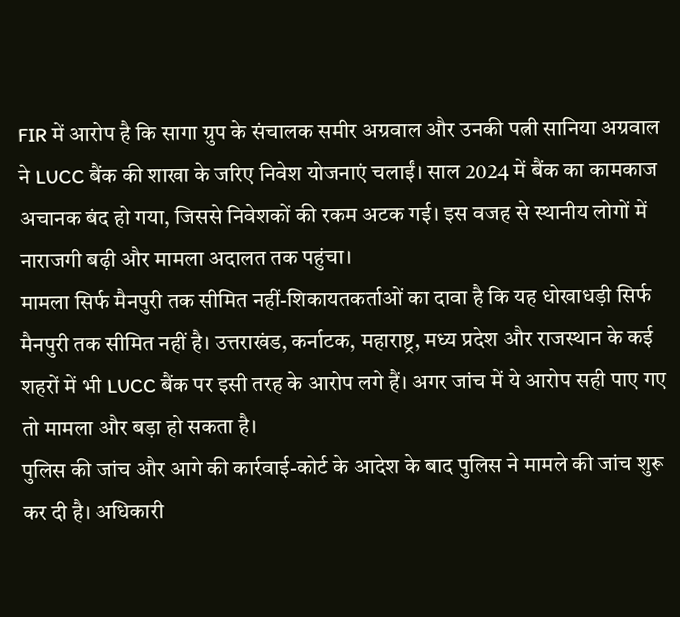FIR में आरोप है कि सागा ग्रुप के संचालक समीर अग्रवाल और उनकी पत्नी सानिया अग्रवाल ने LUCC बैंक की शाखा के जरिए निवेश योजनाएं चलाईं। साल 2024 में बैंक का कामकाज अचानक बंद हो गया, जिससे निवेशकों की रकम अटक गई। इस वजह से स्थानीय लोगों में नाराजगी बढ़ी और मामला अदालत तक पहुंचा।
मामला सिर्फ मैनपुरी तक सीमित नहीं-शिकायतकर्ताओं का दावा है कि यह धोखाधड़ी सिर्फ मैनपुरी तक सीमित नहीं है। उत्तराखंड, कर्नाटक, महाराष्ट्र, मध्य प्रदेश और राजस्थान के कई शहरों में भी LUCC बैंक पर इसी तरह के आरोप लगे हैं। अगर जांच में ये आरोप सही पाए गए तो मामला और बड़ा हो सकता है।
पुलिस की जांच और आगे की कार्रवाई-कोर्ट के आदेश के बाद पुलिस ने मामले की जांच शुरू कर दी है। अधिकारी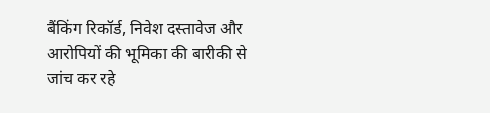बैंकिंग रिकॉर्ड, निवेश दस्तावेज और आरोपियों की भूमिका की बारीकी से जांच कर रहे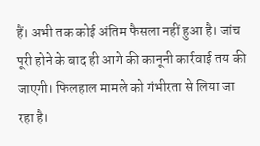हैं। अभी तक कोई अंतिम फैसला नहीं हुआ है। जांच पूरी होने के बाद ही आगे की कानूनी कार्रवाई तय की जाएगी। फिलहाल मामले को गंभीरता से लिया जा रहा है।